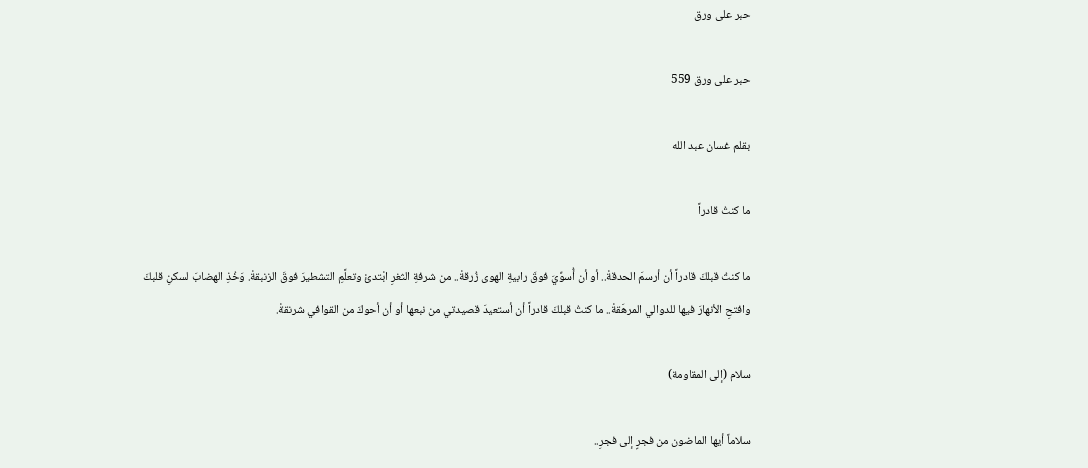حبر على ورق

حبر على ورق 559

بقلم غسان عبد الله

ما كنتُ قادراً

ما كنتُ قبلكَ قادراً أن أرسمَ الحدقةْ.. أو أن أُسوِّيَ فوقَ رابيةِ الهوى زُرقةْ.. من شرفةِ الثغرِ ابْتدئْ وتعلَّمِ التشطيرَ فوقَ الزنبقةْ. وَخُذِ الهضابَ لسكنِ قلبكَ وافتحِ الأنهارَ فيها للدوالي المرهَقةْ.. ما كنتُ قبلكَ قادراً أن أستعيدَ قصيدتي من نبعها أو أن أحوكَ من القوافي شرنقةْ.

سلام (إلى المقاومة)

سلاماً أيها الماضون من فجرٍ إلى فجرِ..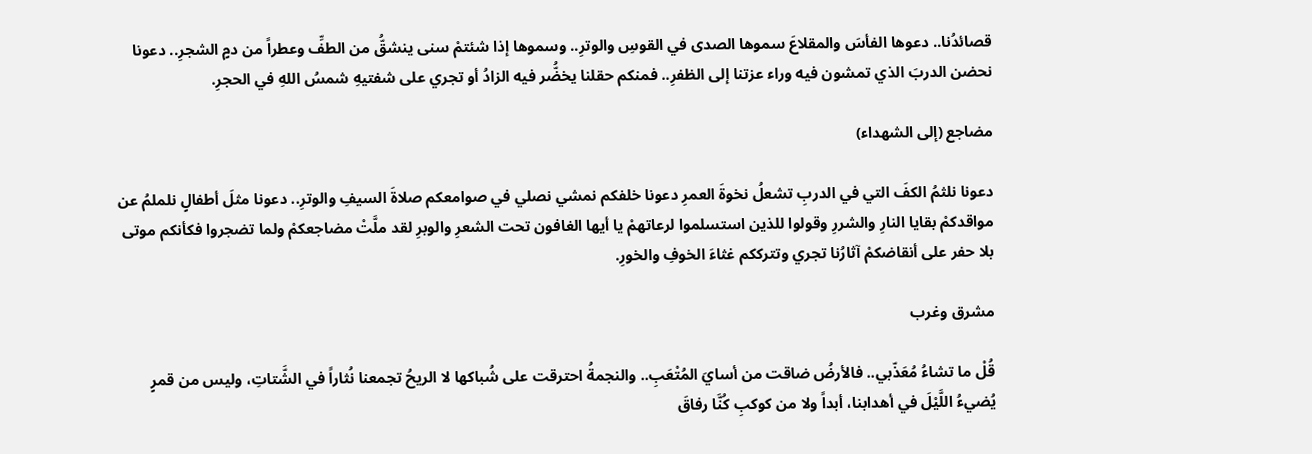قصائدُنا.. دعوها الفأسَ والمقلاعَ سموها الصدى في القوسِ والوترِ.. وسموها إذا شئتمْ سنى ينشقُّ من الطفِّ وعطراً من دمٍ الشجرِ.. دعونا نحضن الدربَ الذي تمشون فيه وراء عزتنا إلى الظفرِ.. فمنكم حقلنا يخضُّر فيه الزادُ أو تجري على شفتيهِ شمسُ اللهِ في الحجرِ.

مضاجع (إلى الشهداء)

دعونا نلثمُ الكفَ التي في الدربِ تشعلُ نخوةَ العمرِ دعونا خلفكم نمشي نصلي في صوامعكم صلاةَ السيفِ والوترِ.. دعونا مثلَ أطفالٍ نلملمُ عن مواقدكمْ بقايا النارِ والشررِ وقولوا للذين استسلموا لرعاتهمْ يا أيها الغافون تحت الشعرِ والوبرِ لقد ملَّتْ مضاجعكمْ ولما تضجروا فكأنكم موتى بلا حفر على أنقاضكمْ آثارُنا تجري وتترككم غثاءَ الخوفِ والخورِ.

مشرق وغرب

قُلْ ما تشاءُ مُعَذّبي.. فالأرضُ ضاقت من أسايَ المُتْعَبِ.. والنجمةُ احترقت على شُباكها لا الريحُ تجمعنا نُثاراً في الشَّتاتِ، وليس من قمرٍ يُضيءُ اللَّيْلَ في أهدابنا، أبداً ولا من كوكبِ كُنَّا رفاقَ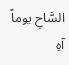السَّاحِ يوماً آهِ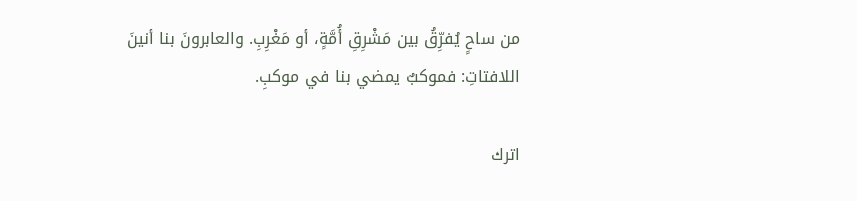من ساحٍ يُفرِّقُ بين مَشْرِقِ أُمَّةٍ، أو مَغْرِبِ. والعابرونَ بنا أنينَ اللافتاتِ: فموكبٌ يمضي بنا في موكبِ.

اترك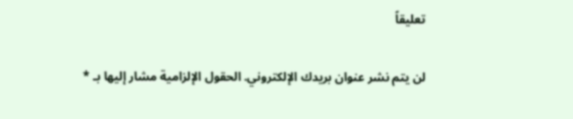تعليقاً

لن يتم نشر عنوان بريدك الإلكتروني. الحقول الإلزامية مشار إليها بـ *